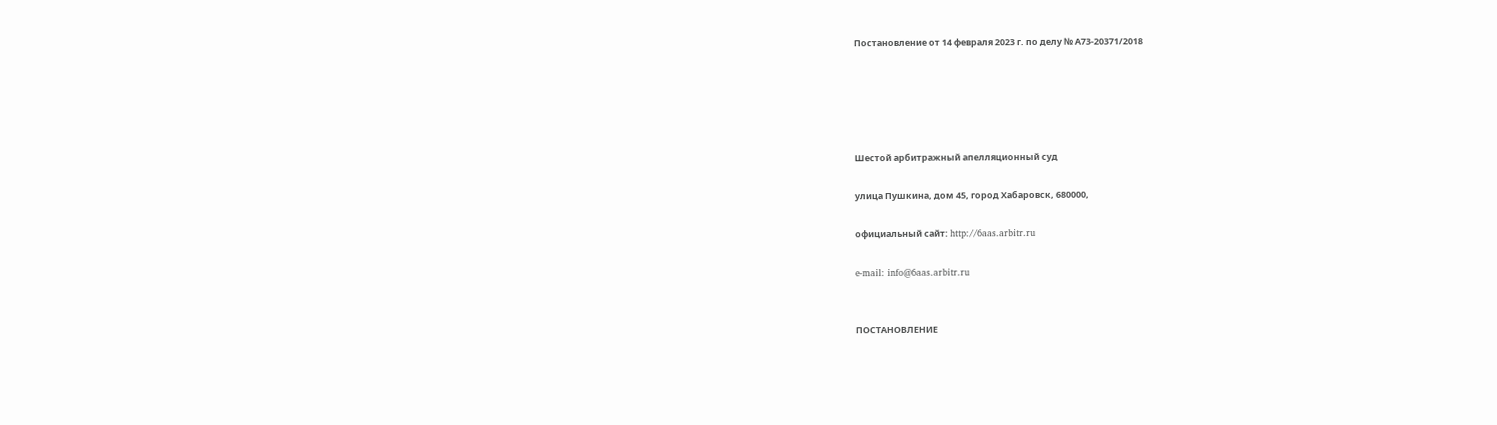Постановление от 14 февраля 2023 г. по делу № А73-20371/2018





Шестой арбитражный апелляционный суд

улица Пушкина, дом 45, город Хабаровск, 680000,

официальный сайт: http://6aas.arbitr.ru

e-mail: info@6aas.arbitr.ru


ПОСТАНОВЛЕНИЕ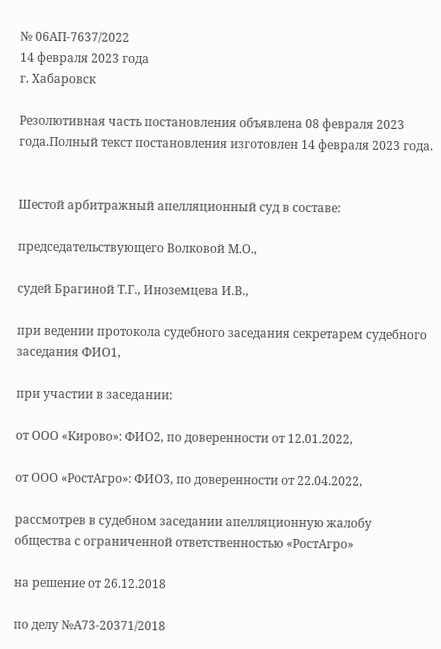№ 06АП-7637/2022
14 февраля 2023 года
г. Хабаровск

Резолютивная часть постановления объявлена 08 февраля 2023 года.Полный текст постановления изготовлен 14 февраля 2023 года.


Шестой арбитражный апелляционный суд в составе:

председательствующего Волковой М.О.,

судей Брагиной Т.Г., Иноземцева И.В.,

при ведении протокола судебного заседания секретарем судебного заседания ФИО1,

при участии в заседании:

от ООО «Кирово»: ФИО2, по доверенности от 12.01.2022,

от ООО «РостАгро»: ФИО3, по доверенности от 22.04.2022,

рассмотрев в судебном заседании апелляционную жалобу общества с ограниченной ответственностью «РостАгро»

на решение от 26.12.2018

по делу №А73-20371/2018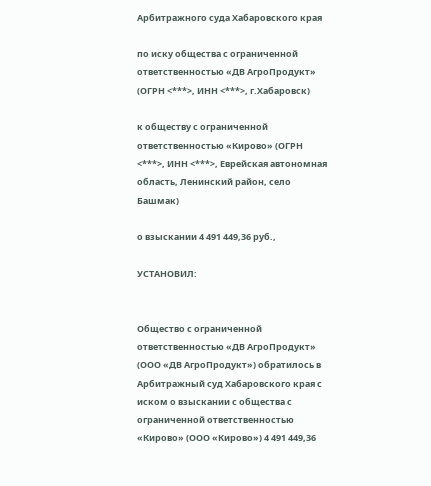Арбитражного суда Хабаровского края

по иску общества с ограниченной ответственностью «ДВ АгроПродукт» (ОГРН <***>, ИНН <***>, г.Хабаровск)

к обществу с ограниченной ответственностью «Кирово» (ОГРН <***>, ИНН <***>, Еврейская автономная область, Ленинский район, село Башмак)

о взыскании 4 491 449,36 руб.,

УСТАНОВИЛ:


Общество с ограниченной ответственностью «ДВ АгроПродукт» (ООО «ДВ АгроПродукт») обратилось в Арбитражный суд Хабаровского края с иском о взыскании с общества с ограниченной ответственностью «Кирово» (ООО «Кирово») 4 491 449,36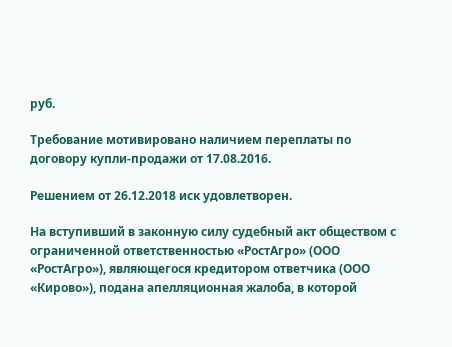руб.

Требование мотивировано наличием переплаты по договору купли-продажи от 17.08.2016.

Решением от 26.12.2018 иск удовлетворен.

На вступивший в законную силу судебный акт обществом с ограниченной ответственностью «РостАгро» (ООО «РостАгро»), являющегося кредитором ответчика (ООО «Кирово»), подана апелляционная жалоба, в которой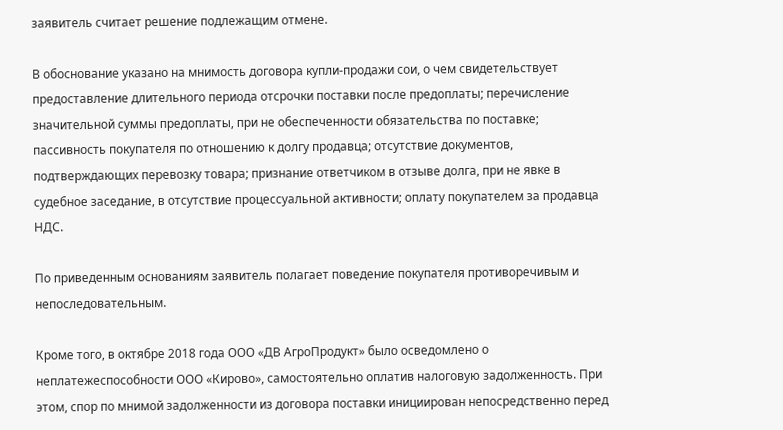заявитель считает решение подлежащим отмене.

В обоснование указано на мнимость договора купли-продажи сои, о чем свидетельствует предоставление длительного периода отсрочки поставки после предоплаты; перечисление значительной суммы предоплаты, при не обеспеченности обязательства по поставке; пассивность покупателя по отношению к долгу продавца; отсутствие документов, подтверждающих перевозку товара; признание ответчиком в отзыве долга, при не явке в судебное заседание, в отсутствие процессуальной активности; оплату покупателем за продавца НДС.

По приведенным основаниям заявитель полагает поведение покупателя противоречивым и непоследовательным.

Кроме того, в октябре 2018 года ООО «ДВ АгроПродукт» было осведомлено о неплатежеспособности ООО «Кирово», самостоятельно оплатив налоговую задолженность. При этом, спор по мнимой задолженности из договора поставки инициирован непосредственно перед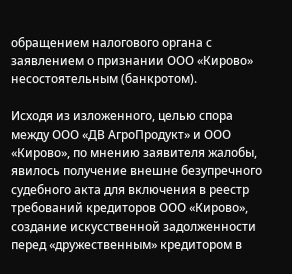обращением налогового органа с заявлением о признании ООО «Кирово» несостоятельным (банкротом).

Исходя из изложенного, целью спора между ООО «ДВ АгроПродукт» и ООО «Кирово», по мнению заявителя жалобы, явилось получение внешне безупречного судебного акта для включения в реестр требований кредиторов ООО «Кирово», создание искусственной задолженности перед «дружественным» кредитором в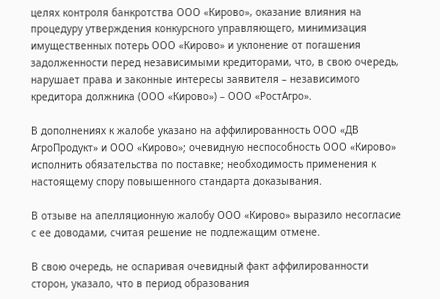целях контроля банкротства ООО «Кирово», оказание влияния на процедуру утверждения конкурсного управляющего, минимизация имущественных потерь ООО «Кирово» и уклонение от погашения задолженности перед независимыми кредиторами, что, в свою очередь, нарушает права и законные интересы заявителя – независимого кредитора должника (ООО «Кирово») – ООО «РостАгро».

В дополнениях к жалобе указано на аффилированность ООО «ДВ АгроПродукт» и ООО «Кирово»; очевидную неспособность ООО «Кирово» исполнить обязательства по поставке; необходимость применения к настоящему спору повышенного стандарта доказывания.

В отзыве на апелляционную жалобу ООО «Кирово» выразило несогласие с ее доводами, считая решение не подлежащим отмене.

В свою очередь, не оспаривая очевидный факт аффилированности сторон, указало, что в период образования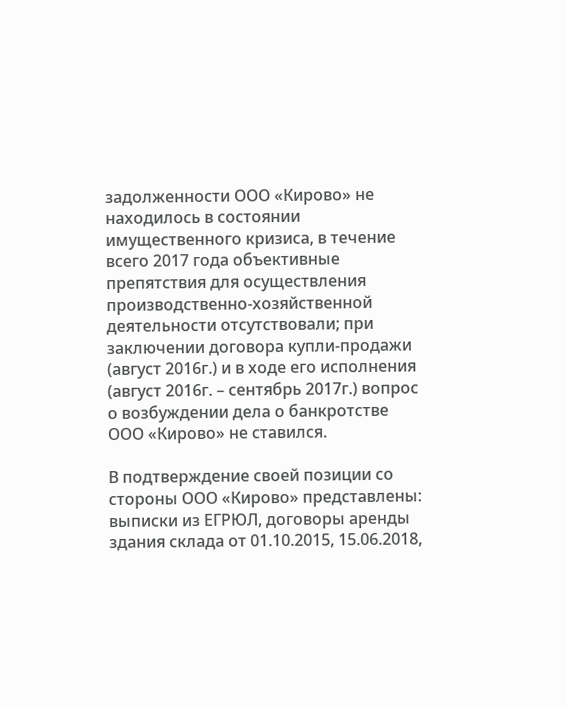задолженности ООО «Кирово» не находилось в состоянии имущественного кризиса, в течение всего 2017 года объективные препятствия для осуществления производственно-хозяйственной деятельности отсутствовали; при заключении договора купли-продажи (август 2016г.) и в ходе его исполнения (август 2016г. – сентябрь 2017г.) вопрос о возбуждении дела о банкротстве ООО «Кирово» не ставился.

В подтверждение своей позиции со стороны ООО «Кирово» представлены: выписки из ЕГРЮЛ, договоры аренды здания склада от 01.10.2015, 15.06.2018,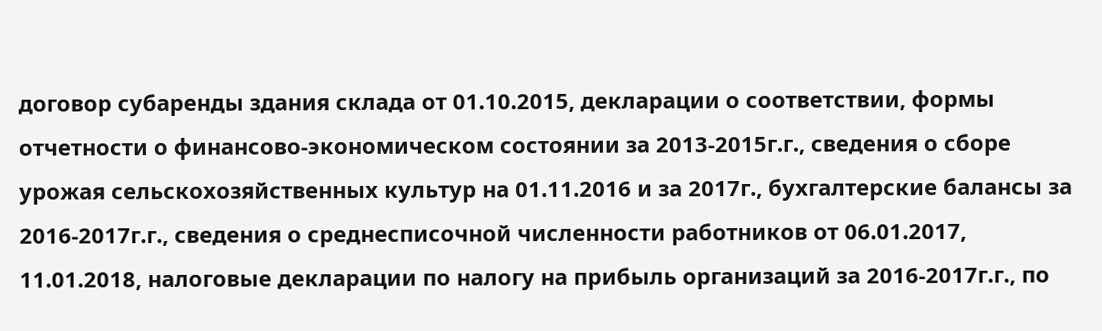договор субаренды здания склада от 01.10.2015, декларации о соответствии, формы отчетности о финансово-экономическом состоянии за 2013-2015г.г., сведения о сборе урожая сельскохозяйственных культур на 01.11.2016 и за 2017г., бухгалтерские балансы за 2016-2017г.г., сведения о среднесписочной численности работников от 06.01.2017, 11.01.2018, налоговые декларации по налогу на прибыль организаций за 2016-2017г.г., по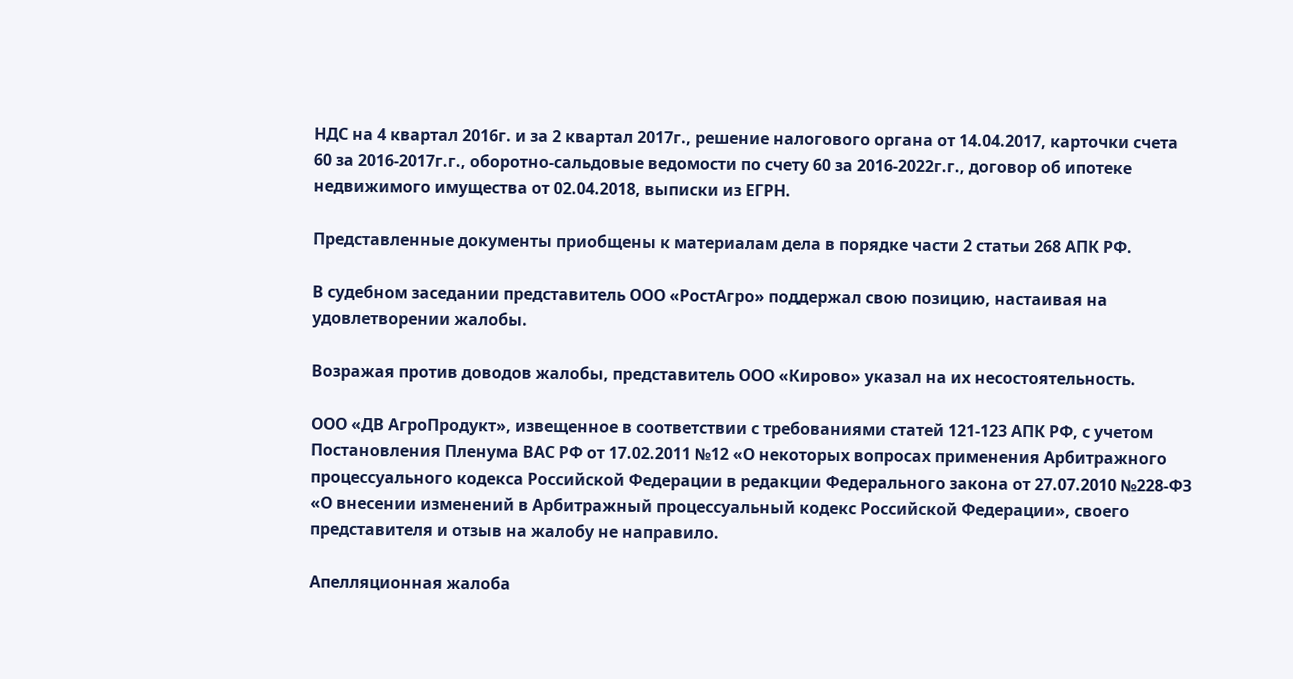НДС на 4 квартал 2016г. и за 2 квартал 2017г., решение налогового органа от 14.04.2017, карточки счета 60 за 2016-2017г.г., оборотно-сальдовые ведомости по счету 60 за 2016-2022г.г., договор об ипотеке недвижимого имущества от 02.04.2018, выписки из ЕГРН.

Представленные документы приобщены к материалам дела в порядке части 2 статьи 268 АПК РФ.

В судебном заседании представитель ООО «РостАгро» поддержал свою позицию, настаивая на удовлетворении жалобы.

Возражая против доводов жалобы, представитель ООО «Кирово» указал на их несостоятельность.

ООО «ДВ АгроПродукт», извещенное в соответствии с требованиями статей 121-123 АПК РФ, с учетом Постановления Пленума ВАС РФ от 17.02.2011 №12 «О некоторых вопросах применения Арбитражного процессуального кодекса Российской Федерации в редакции Федерального закона от 27.07.2010 №228-ФЗ «О внесении изменений в Арбитражный процессуальный кодекс Российской Федерации», своего представителя и отзыв на жалобу не направило.

Апелляционная жалоба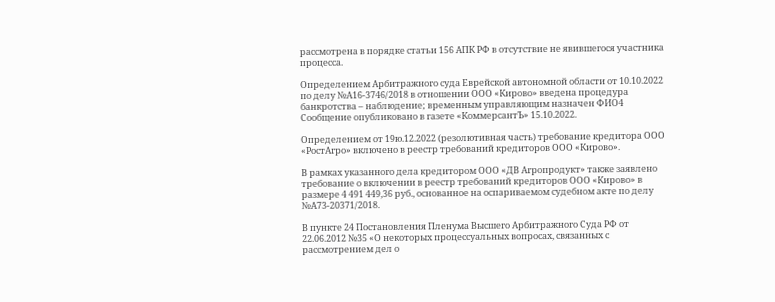рассмотрена в порядке статьи 156 АПК РФ в отсутствие не явившегося участника процесса.

Определением Арбитражного суда Еврейской автономной области от 10.10.2022 по делу №А16-3746/2018 в отношении ООО «Кирово» введена процедура банкротства – наблюдение; временным управляющим назначен ФИО4 Сообщение опубликовано в газете «КоммерсантЪ» 15.10.2022.

Определением от 19ю.12.2022 (резолютивная часть) требование кредитора ООО «РостАгро» включено в реестр требований кредиторов ООО «Кирово».

В рамках указанного дела кредитором ООО «ДВ Агропродукт» также заявлено требование о включении в реестр требований кредиторов ООО «Кирово» в размере 4 491 449,36 руб., основанное на оспариваемом судебном акте по делу №А73-20371/2018.

В пункте 24 Постановления Пленума Высшего Арбитражного Суда РФ от 22.06.2012 №35 «О некоторых процессуальных вопросах, связанных с рассмотрением дел о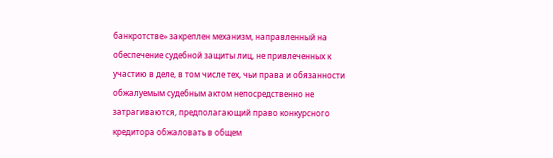банкротстве» закреплен механизм, направленный на обеспечение судебной защиты лиц, не привлеченных к участию в деле, в том числе тех, чьи права и обязанности обжалуемым судебным актом непосредственно не затрагиваются, предполагающий право конкурсного кредитора обжаловать в общем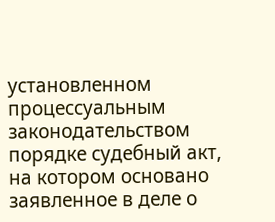установленном процессуальным законодательством порядке судебный акт, на котором основано заявленное в деле о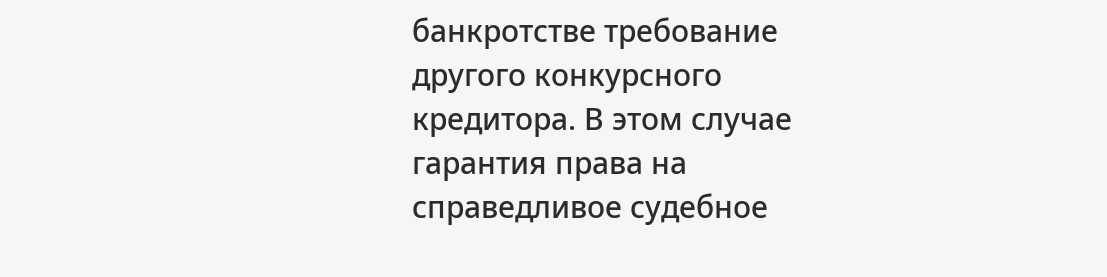банкротстве требование другого конкурсного кредитора. В этом случае гарантия права на справедливое судебное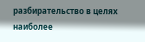разбирательство в целях наиболее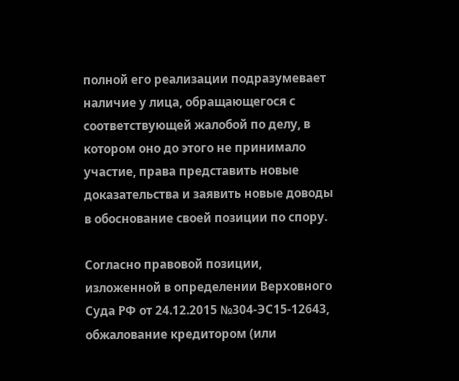полной его реализации подразумевает наличие у лица, обращающегося с соответствующей жалобой по делу, в котором оно до этого не принимало участие, права представить новые доказательства и заявить новые доводы в обоснование своей позиции по спору.

Согласно правовой позиции, изложенной в определении Верховного Суда РФ от 24.12.2015 №304-ЭС15-12643, обжалование кредитором (или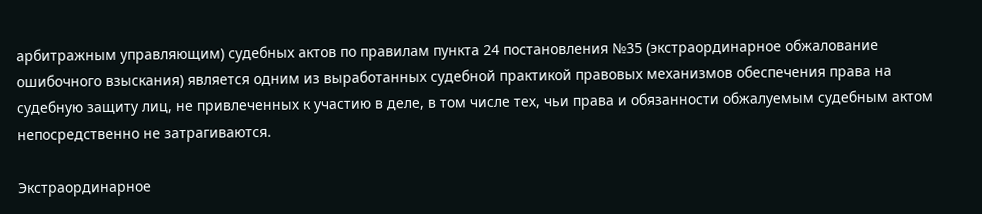арбитражным управляющим) судебных актов по правилам пункта 24 постановления №35 (экстраординарное обжалование ошибочного взыскания) является одним из выработанных судебной практикой правовых механизмов обеспечения права на судебную защиту лиц, не привлеченных к участию в деле, в том числе тех, чьи права и обязанности обжалуемым судебным актом непосредственно не затрагиваются.

Экстраординарное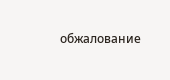обжалование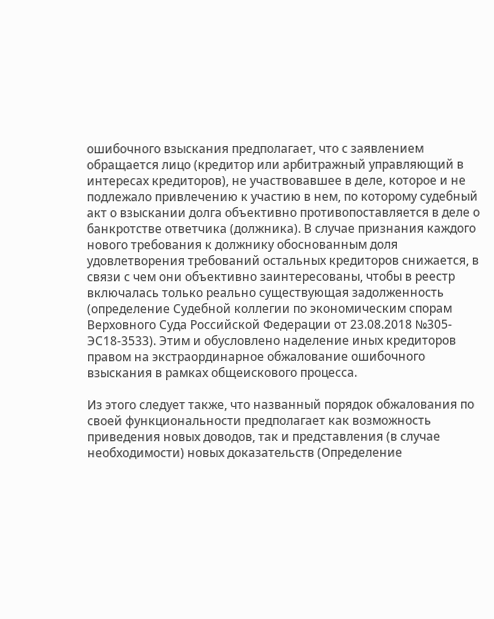ошибочного взыскания предполагает, что с заявлением обращается лицо (кредитор или арбитражный управляющий в интересах кредиторов), не участвовавшее в деле, которое и не подлежало привлечению к участию в нем, по которому судебный акт о взыскании долга объективно противопоставляется в деле о банкротстве ответчика (должника). В случае признания каждого нового требования к должнику обоснованным доля удовлетворения требований остальных кредиторов снижается, в связи с чем они объективно заинтересованы, чтобы в реестр включалась только реально существующая задолженность (определение Судебной коллегии по экономическим спорам Верховного Суда Российской Федерации от 23.08.2018 №305-ЭС18-3533). Этим и обусловлено наделение иных кредиторов правом на экстраординарное обжалование ошибочного взыскания в рамках общеискового процесса.

Из этого следует также, что названный порядок обжалования по своей функциональности предполагает как возможность приведения новых доводов, так и представления (в случае необходимости) новых доказательств (Определение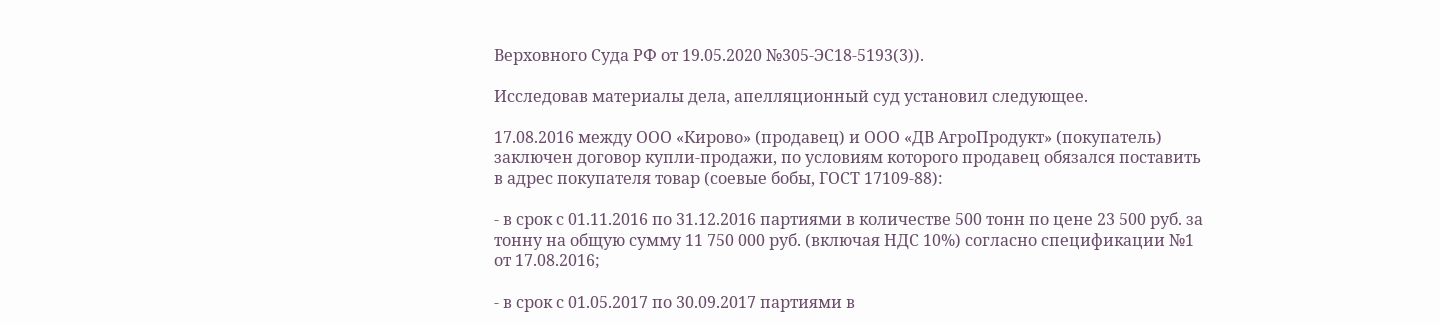Верховного Суда РФ от 19.05.2020 №305-ЭС18-5193(3)).

Исследовав материалы дела, апелляционный суд установил следующее.

17.08.2016 между ООО «Кирово» (продавец) и ООО «ДВ АгроПродукт» (покупатель) заключен договор купли-продажи, по условиям которого продавец обязался поставить в адрес покупателя товар (соевые бобы, ГОСТ 17109-88):

- в срок с 01.11.2016 по 31.12.2016 партиями в количестве 500 тонн по цене 23 500 руб. за тонну на общую сумму 11 750 000 руб. (включая НДС 10%) согласно спецификации №1 от 17.08.2016;

- в срок с 01.05.2017 по 30.09.2017 партиями в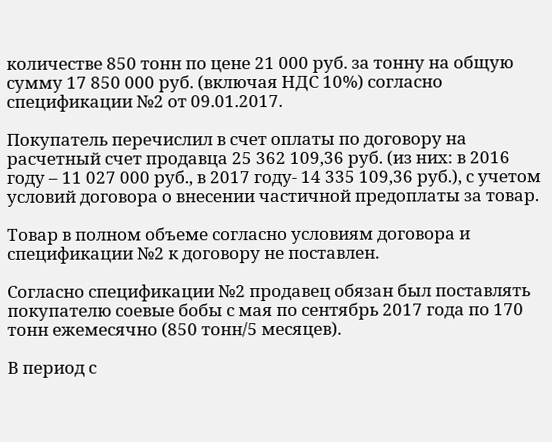количестве 850 тонн по цене 21 000 руб. за тонну на общую сумму 17 850 000 руб. (включая НДС 10%) согласно спецификации №2 от 09.01.2017.

Покупатель перечислил в счет оплаты по договору на расчетный счет продавца 25 362 109,36 руб. (из них: в 2016 году – 11 027 000 руб., в 2017 году- 14 335 109,36 руб.), с учетом условий договора о внесении частичной предоплаты за товар.

Товар в полном объеме согласно условиям договора и спецификации №2 к договору не поставлен.

Согласно спецификации №2 продавец обязан был поставлять покупателю соевые бобы с мая по сентябрь 2017 года по 170 тонн ежемесячно (850 тонн/5 месяцев).

В период с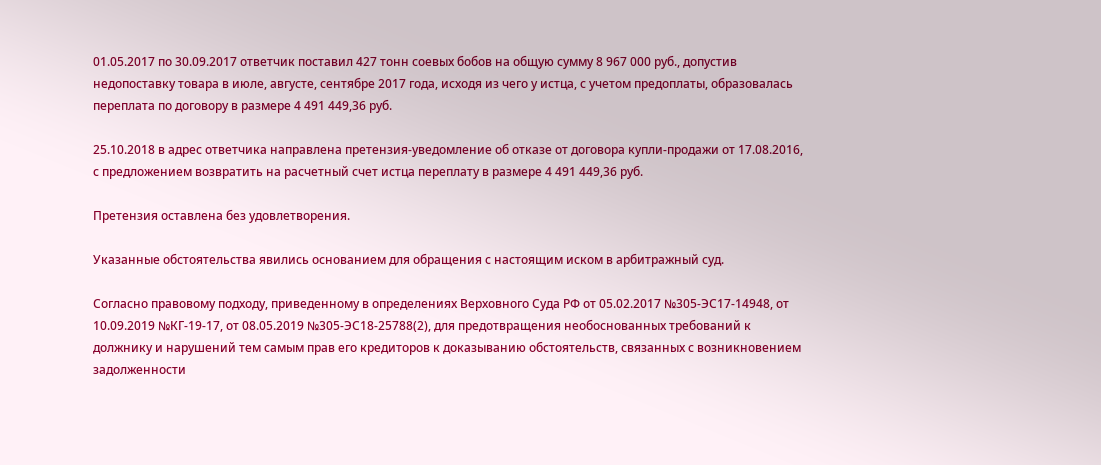01.05.2017 по 30.09.2017 ответчик поставил 427 тонн соевых бобов на общую сумму 8 967 000 руб., допустив недопоставку товара в июле, августе, сентябре 2017 года, исходя из чего у истца, с учетом предоплаты, образовалась переплата по договору в размере 4 491 449,36 руб.

25.10.2018 в адрес ответчика направлена претензия-уведомление об отказе от договора купли-продажи от 17.08.2016, с предложением возвратить на расчетный счет истца переплату в размере 4 491 449,36 руб.

Претензия оставлена без удовлетворения.

Указанные обстоятельства явились основанием для обращения с настоящим иском в арбитражный суд.

Согласно правовому подходу, приведенному в определениях Верховного Суда РФ от 05.02.2017 №305-ЭС17-14948, от 10.09.2019 №КГ-19-17, от 08.05.2019 №305-ЭС18-25788(2), для предотвращения необоснованных требований к должнику и нарушений тем самым прав его кредиторов к доказыванию обстоятельств, связанных с возникновением задолженности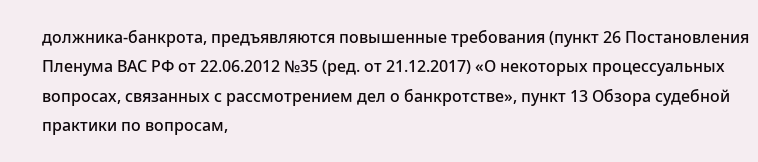должника-банкрота, предъявляются повышенные требования (пункт 26 Постановления Пленума ВАС РФ от 22.06.2012 №35 (ред. от 21.12.2017) «О некоторых процессуальных вопросах, связанных с рассмотрением дел о банкротстве», пункт 13 Обзора судебной практики по вопросам,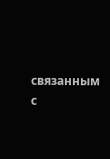связанным с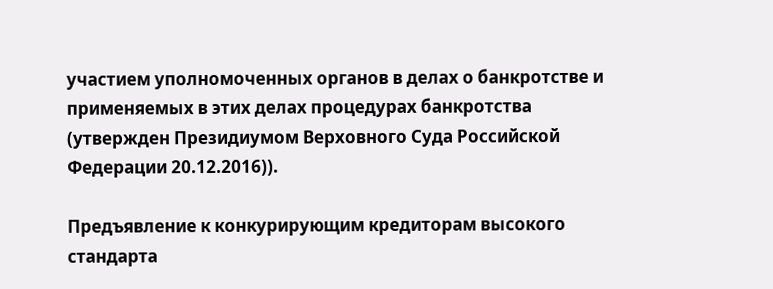участием уполномоченных органов в делах о банкротстве и применяемых в этих делах процедурах банкротства (утвержден Президиумом Верховного Суда Российской Федерации 20.12.2016)).

Предъявление к конкурирующим кредиторам высокого стандарта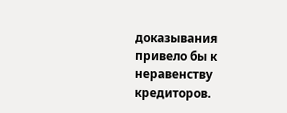доказывания привело бы к неравенству кредиторов.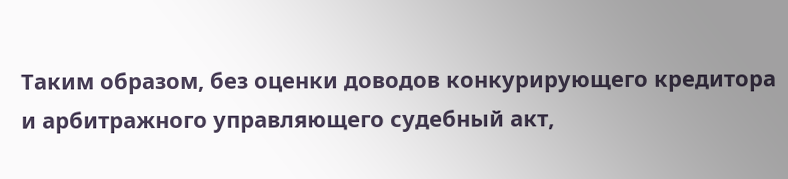Таким образом, без оценки доводов конкурирующего кредитора и арбитражного управляющего судебный акт,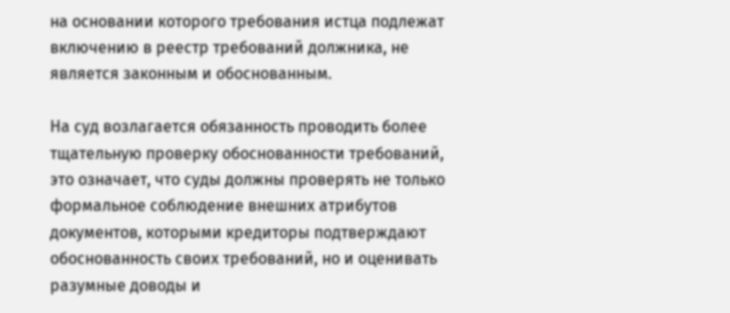на основании которого требования истца подлежат включению в реестр требований должника, не является законным и обоснованным.

На суд возлагается обязанность проводить более тщательную проверку обоснованности требований, это означает, что суды должны проверять не только формальное соблюдение внешних атрибутов документов, которыми кредиторы подтверждают обоснованность своих требований, но и оценивать разумные доводы и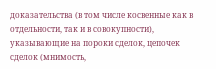доказательства (в том числе косвенные как в отдельности, так и в совокупности), указывающие на пороки сделок, цепочек сделок (мнимость,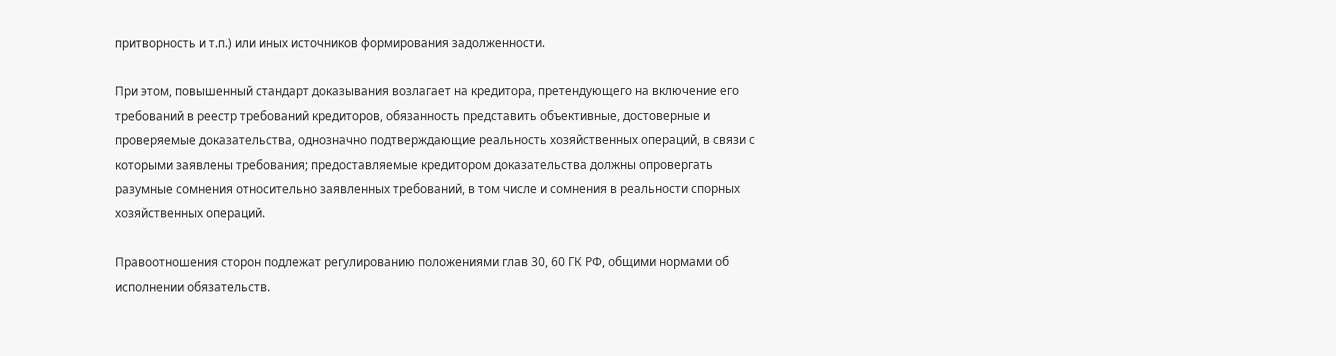притворность и т.п.) или иных источников формирования задолженности.

При этом, повышенный стандарт доказывания возлагает на кредитора, претендующего на включение его требований в реестр требований кредиторов, обязанность представить объективные, достоверные и проверяемые доказательства, однозначно подтверждающие реальность хозяйственных операций, в связи с которыми заявлены требования; предоставляемые кредитором доказательства должны опровергать разумные сомнения относительно заявленных требований, в том числе и сомнения в реальности спорных хозяйственных операций.

Правоотношения сторон подлежат регулированию положениями глав 30, 60 ГК РФ, общими нормами об исполнении обязательств.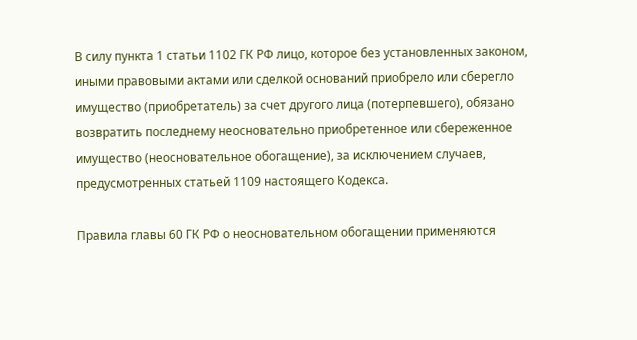В силу пункта 1 статьи 1102 ГК РФ лицо, которое без установленных законом, иными правовыми актами или сделкой оснований приобрело или сберегло имущество (приобретатель) за счет другого лица (потерпевшего), обязано возвратить последнему неосновательно приобретенное или сбереженное имущество (неосновательное обогащение), за исключением случаев, предусмотренных статьей 1109 настоящего Кодекса.

Правила главы 60 ГК РФ о неосновательном обогащении применяются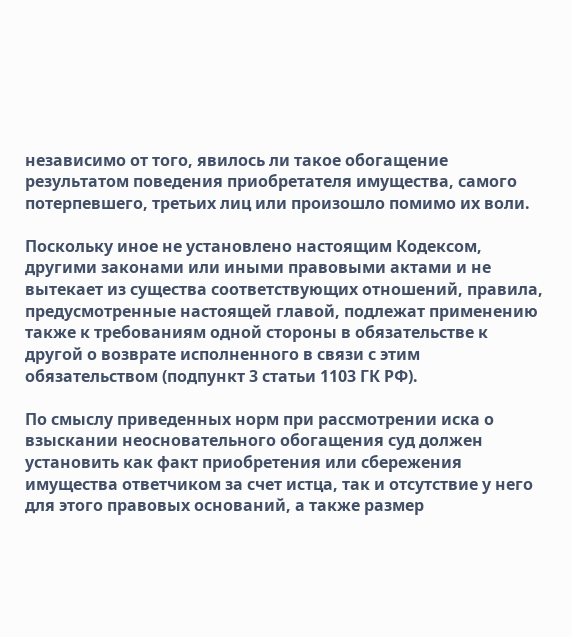независимо от того, явилось ли такое обогащение результатом поведения приобретателя имущества, самого потерпевшего, третьих лиц или произошло помимо их воли.

Поскольку иное не установлено настоящим Кодексом, другими законами или иными правовыми актами и не вытекает из существа соответствующих отношений, правила, предусмотренные настоящей главой, подлежат применению также к требованиям одной стороны в обязательстве к другой о возврате исполненного в связи с этим обязательством (подпункт 3 статьи 1103 ГК РФ).

По смыслу приведенных норм при рассмотрении иска о взыскании неосновательного обогащения суд должен установить как факт приобретения или сбережения имущества ответчиком за счет истца, так и отсутствие у него для этого правовых оснований, а также размер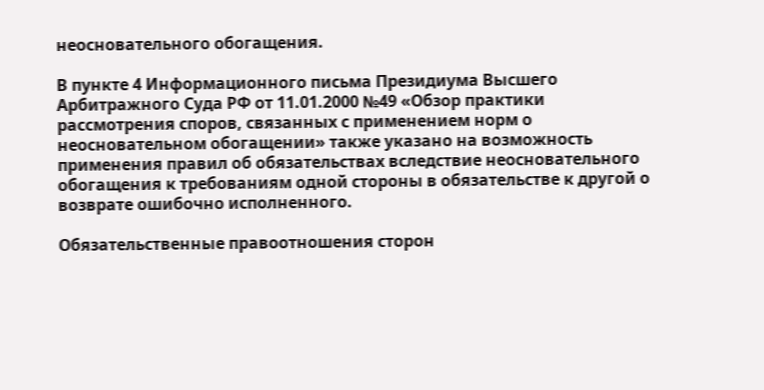неосновательного обогащения.

В пункте 4 Информационного письма Президиума Высшего Арбитражного Суда РФ от 11.01.2000 №49 «Обзор практики рассмотрения споров, связанных с применением норм о неосновательном обогащении» также указано на возможность применения правил об обязательствах вследствие неосновательного обогащения к требованиям одной стороны в обязательстве к другой о возврате ошибочно исполненного.

Обязательственные правоотношения сторон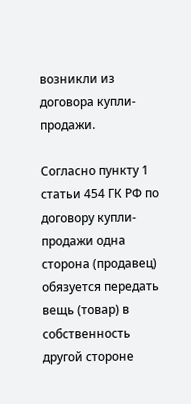возникли из договора купли-продажи.

Согласно пункту 1 статьи 454 ГК РФ по договору купли-продажи одна сторона (продавец) обязуется передать вещь (товар) в собственность другой стороне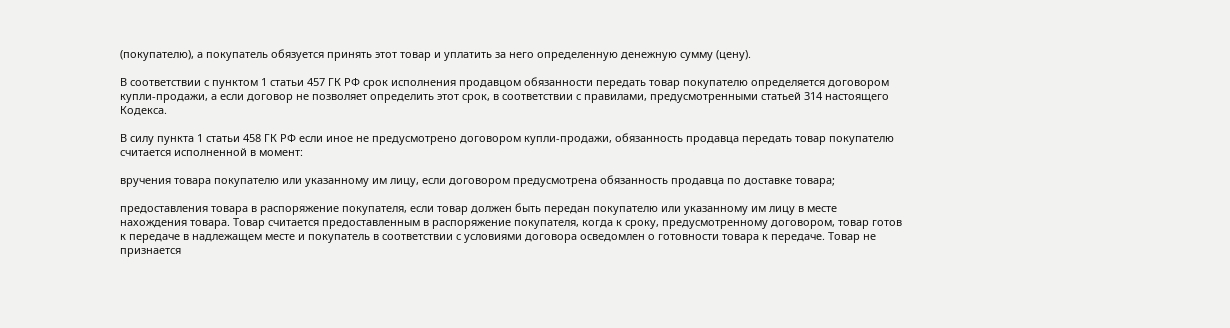(покупателю), а покупатель обязуется принять этот товар и уплатить за него определенную денежную сумму (цену).

В соответствии с пунктом 1 статьи 457 ГК РФ срок исполнения продавцом обязанности передать товар покупателю определяется договором купли-продажи, а если договор не позволяет определить этот срок, в соответствии с правилами, предусмотренными статьей 314 настоящего Кодекса.

В силу пункта 1 статьи 458 ГК РФ если иное не предусмотрено договором купли-продажи, обязанность продавца передать товар покупателю считается исполненной в момент:

вручения товара покупателю или указанному им лицу, если договором предусмотрена обязанность продавца по доставке товара;

предоставления товара в распоряжение покупателя, если товар должен быть передан покупателю или указанному им лицу в месте нахождения товара. Товар считается предоставленным в распоряжение покупателя, когда к сроку, предусмотренному договором, товар готов к передаче в надлежащем месте и покупатель в соответствии с условиями договора осведомлен о готовности товара к передаче. Товар не признается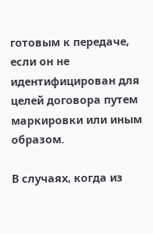готовым к передаче, если он не идентифицирован для целей договора путем маркировки или иным образом.

В случаях, когда из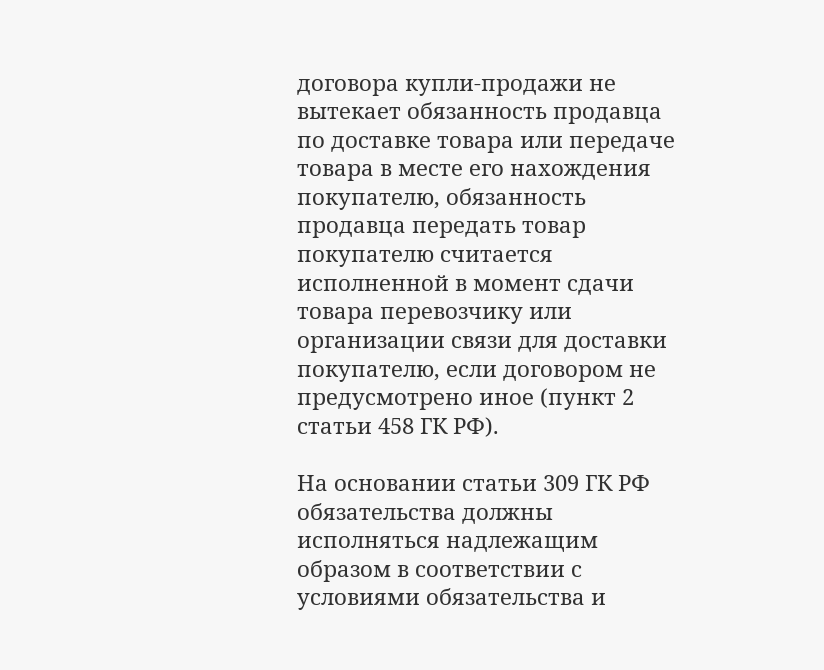договора купли-продажи не вытекает обязанность продавца по доставке товара или передаче товара в месте его нахождения покупателю, обязанность продавца передать товар покупателю считается исполненной в момент сдачи товара перевозчику или организации связи для доставки покупателю, если договором не предусмотрено иное (пункт 2 статьи 458 ГК РФ).

На основании статьи 309 ГК РФ обязательства должны исполняться надлежащим образом в соответствии с условиями обязательства и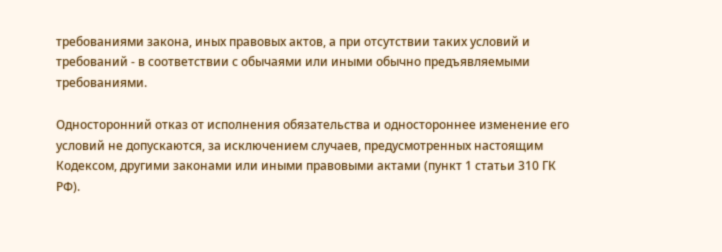требованиями закона, иных правовых актов, а при отсутствии таких условий и требований - в соответствии с обычаями или иными обычно предъявляемыми требованиями.

Односторонний отказ от исполнения обязательства и одностороннее изменение его условий не допускаются, за исключением случаев, предусмотренных настоящим Кодексом, другими законами или иными правовыми актами (пункт 1 статьи 310 ГК РФ).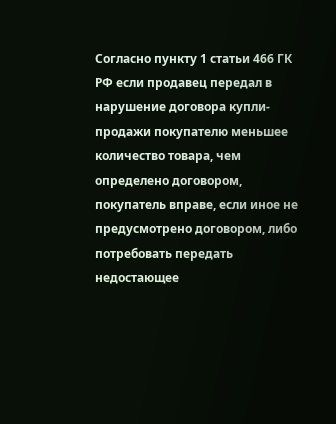Согласно пункту 1 статьи 466 ГК РФ если продавец передал в нарушение договора купли-продажи покупателю меньшее количество товара, чем определено договором, покупатель вправе, если иное не предусмотрено договором, либо потребовать передать недостающее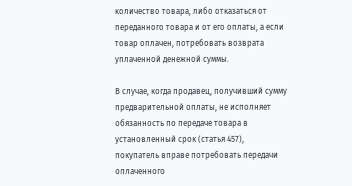количество товара, либо отказаться от переданного товара и от его оплаты, а если товар оплачен, потребовать возврата уплаченной денежной суммы.

В случае, когда продавец, получивший сумму предварительной оплаты, не исполняет обязанность по передаче товара в установленный срок (статья 457), покупатель вправе потребовать передачи оплаченного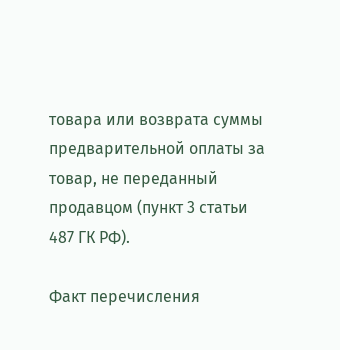товара или возврата суммы предварительной оплаты за товар, не переданный продавцом (пункт 3 статьи 487 ГК РФ).

Факт перечисления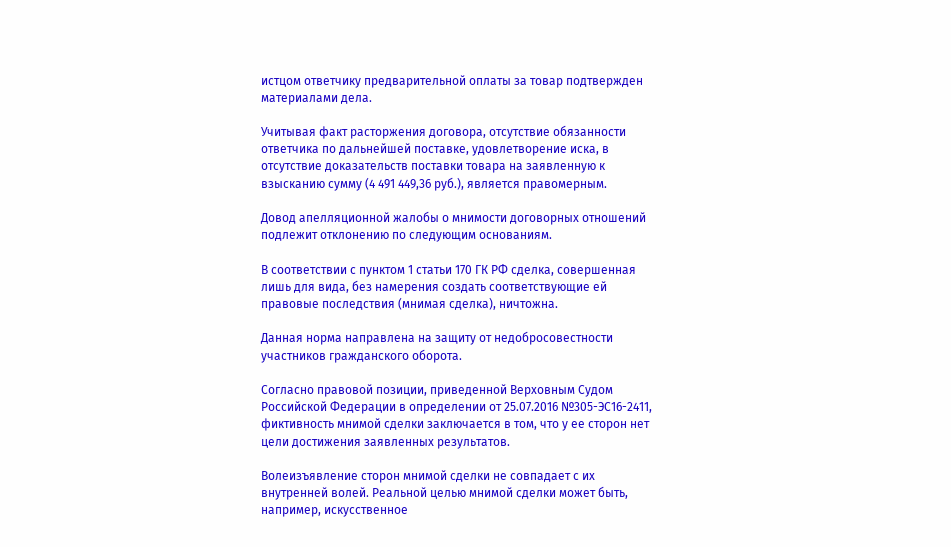истцом ответчику предварительной оплаты за товар подтвержден материалами дела.

Учитывая факт расторжения договора, отсутствие обязанности ответчика по дальнейшей поставке, удовлетворение иска, в отсутствие доказательств поставки товара на заявленную к взысканию сумму (4 491 449,36 руб.), является правомерным.

Довод апелляционной жалобы о мнимости договорных отношений подлежит отклонению по следующим основаниям.

В соответствии с пунктом 1 статьи 170 ГК РФ сделка, совершенная лишь для вида, без намерения создать соответствующие ей правовые последствия (мнимая сделка), ничтожна.

Данная норма направлена на защиту от недобросовестности участников гражданского оборота.

Согласно правовой позиции, приведенной Верховным Судом Российской Федерации в определении от 25.07.2016 №305-ЭС16-2411, фиктивность мнимой сделки заключается в том, что у ее сторон нет цели достижения заявленных результатов.

Волеизъявление сторон мнимой сделки не совпадает с их внутренней волей. Реальной целью мнимой сделки может быть, например, искусственное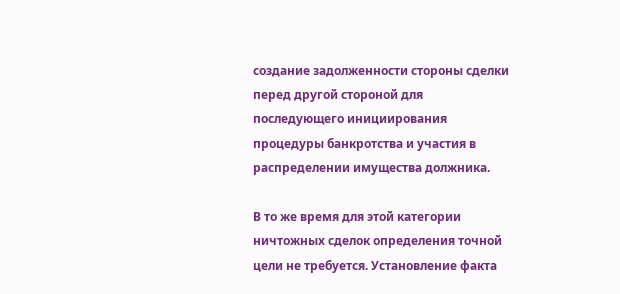создание задолженности стороны сделки перед другой стороной для последующего инициирования процедуры банкротства и участия в распределении имущества должника.

В то же время для этой категории ничтожных сделок определения точной цели не требуется. Установление факта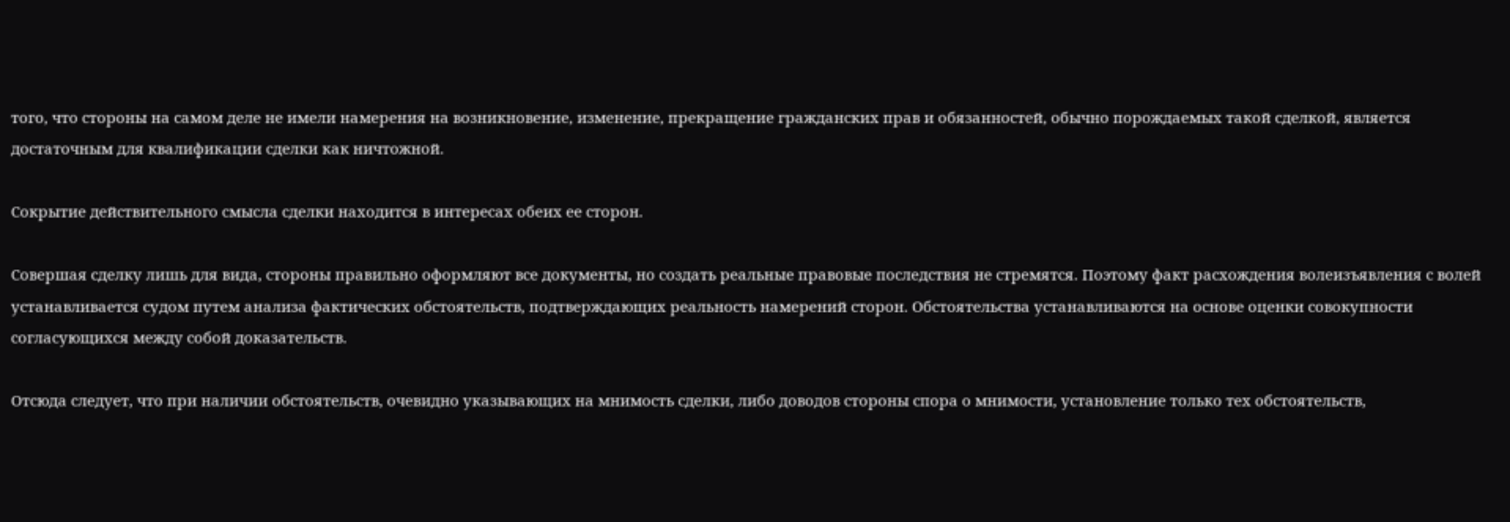того, что стороны на самом деле не имели намерения на возникновение, изменение, прекращение гражданских прав и обязанностей, обычно порождаемых такой сделкой, является достаточным для квалификации сделки как ничтожной.

Сокрытие действительного смысла сделки находится в интересах обеих ее сторон.

Совершая сделку лишь для вида, стороны правильно оформляют все документы, но создать реальные правовые последствия не стремятся. Поэтому факт расхождения волеизъявления с волей устанавливается судом путем анализа фактических обстоятельств, подтверждающих реальность намерений сторон. Обстоятельства устанавливаются на основе оценки совокупности согласующихся между собой доказательств.

Отсюда следует, что при наличии обстоятельств, очевидно указывающих на мнимость сделки, либо доводов стороны спора о мнимости, установление только тех обстоятельств,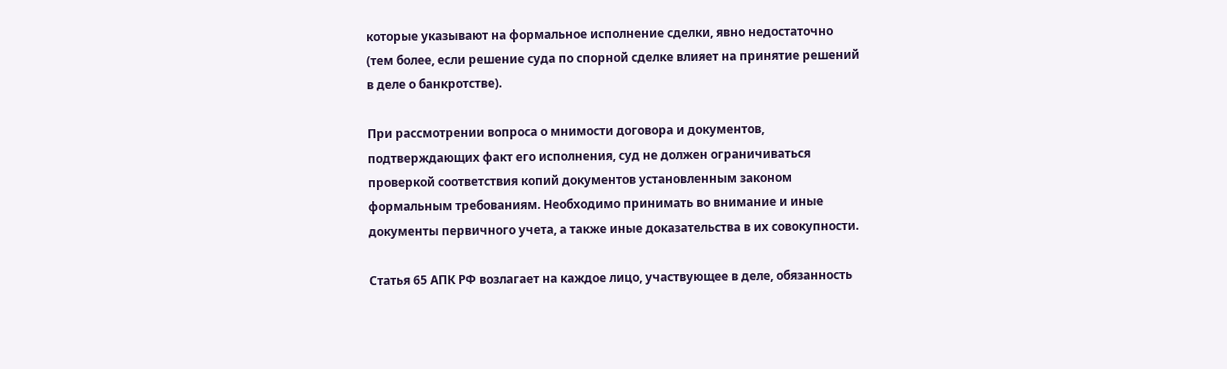которые указывают на формальное исполнение сделки, явно недостаточно (тем более, если решение суда по спорной сделке влияет на принятие решений в деле о банкротстве).

При рассмотрении вопроса о мнимости договора и документов, подтверждающих факт его исполнения, суд не должен ограничиваться проверкой соответствия копий документов установленным законом формальным требованиям. Необходимо принимать во внимание и иные документы первичного учета, а также иные доказательства в их совокупности.

Статья 65 АПК РФ возлагает на каждое лицо, участвующее в деле, обязанность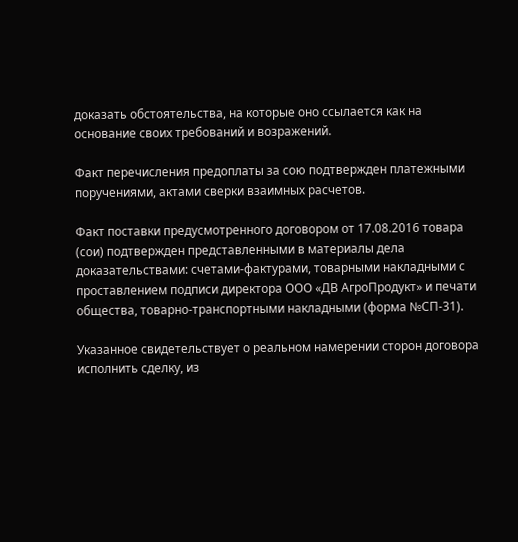доказать обстоятельства, на которые оно ссылается как на основание своих требований и возражений.

Факт перечисления предоплаты за сою подтвержден платежными поручениями, актами сверки взаимных расчетов.

Факт поставки предусмотренного договором от 17.08.2016 товара (сои) подтвержден представленными в материалы дела доказательствами: счетами-фактурами, товарными накладными с проставлением подписи директора ООО «ДВ АгроПродукт» и печати общества, товарно-транспортными накладными (форма №СП-31).

Указанное свидетельствует о реальном намерении сторон договора исполнить сделку, из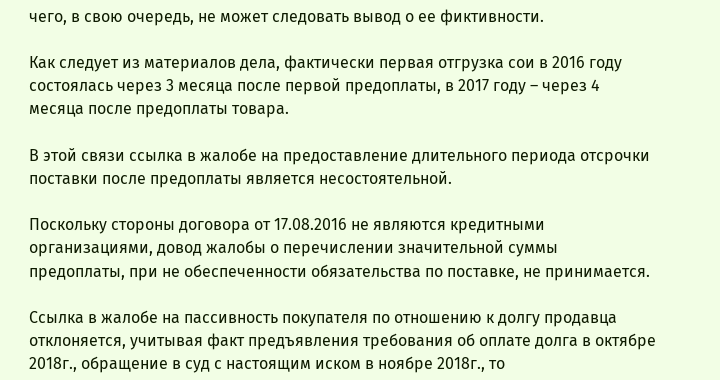чего, в свою очередь, не может следовать вывод о ее фиктивности.

Как следует из материалов дела, фактически первая отгрузка сои в 2016 году состоялась через 3 месяца после первой предоплаты, в 2017 году – через 4 месяца после предоплаты товара.

В этой связи ссылка в жалобе на предоставление длительного периода отсрочки поставки после предоплаты является несостоятельной.

Поскольку стороны договора от 17.08.2016 не являются кредитными организациями, довод жалобы о перечислении значительной суммы предоплаты, при не обеспеченности обязательства по поставке, не принимается.

Ссылка в жалобе на пассивность покупателя по отношению к долгу продавца отклоняется, учитывая факт предъявления требования об оплате долга в октябре 2018г., обращение в суд с настоящим иском в ноябре 2018г., то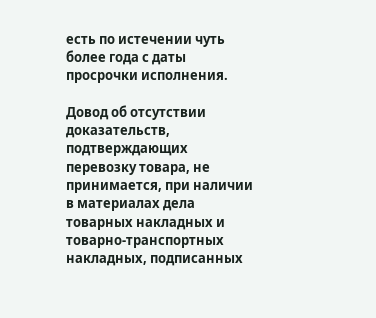есть по истечении чуть более года с даты просрочки исполнения.

Довод об отсутствии доказательств, подтверждающих перевозку товара, не принимается, при наличии в материалах дела товарных накладных и товарно-транспортных накладных, подписанных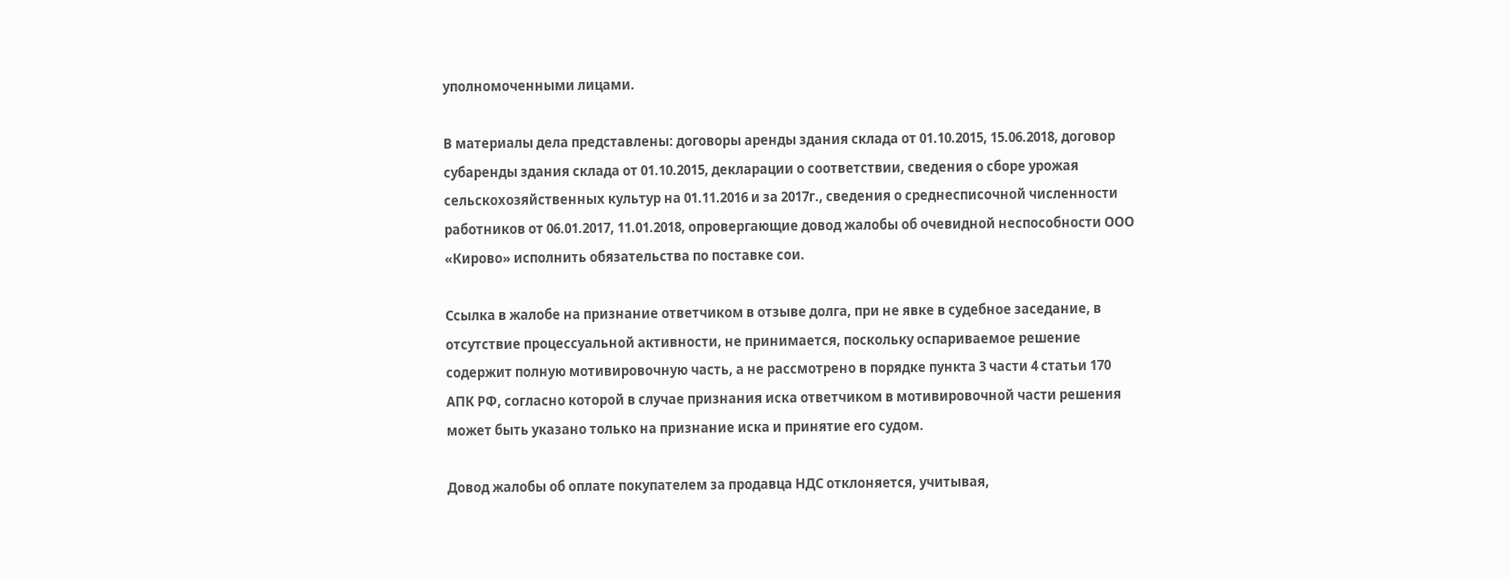уполномоченными лицами.

В материалы дела представлены: договоры аренды здания склада от 01.10.2015, 15.06.2018, договор субаренды здания склада от 01.10.2015, декларации о соответствии, сведения о сборе урожая сельскохозяйственных культур на 01.11.2016 и за 2017г., сведения о среднесписочной численности работников от 06.01.2017, 11.01.2018, опровергающие довод жалобы об очевидной неспособности ООО «Кирово» исполнить обязательства по поставке сои.

Ссылка в жалобе на признание ответчиком в отзыве долга, при не явке в судебное заседание, в отсутствие процессуальной активности, не принимается, поскольку оспариваемое решение содержит полную мотивировочную часть, а не рассмотрено в порядке пункта 3 части 4 статьи 170 АПК РФ, согласно которой в случае признания иска ответчиком в мотивировочной части решения может быть указано только на признание иска и принятие его судом.

Довод жалобы об оплате покупателем за продавца НДС отклоняется, учитывая,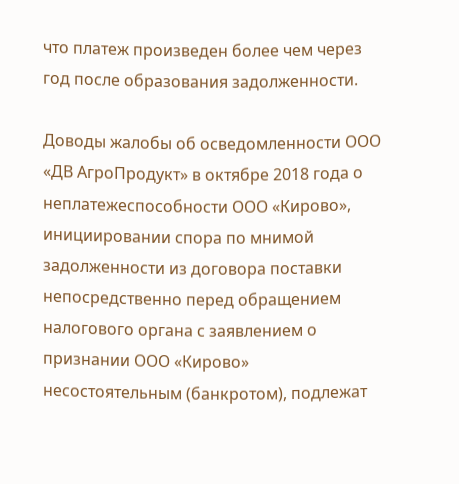что платеж произведен более чем через год после образования задолженности.

Доводы жалобы об осведомленности ООО «ДВ АгроПродукт» в октябре 2018 года о неплатежеспособности ООО «Кирово», инициировании спора по мнимой задолженности из договора поставки непосредственно перед обращением налогового органа с заявлением о признании ООО «Кирово» несостоятельным (банкротом), подлежат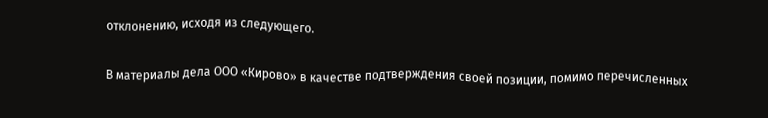отклонению, исходя из следующего.

В материалы дела ООО «Кирово» в качестве подтверждения своей позиции, помимо перечисленных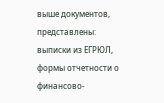выше документов, представлены: выписки из ЕГРЮЛ, формы отчетности о финансово-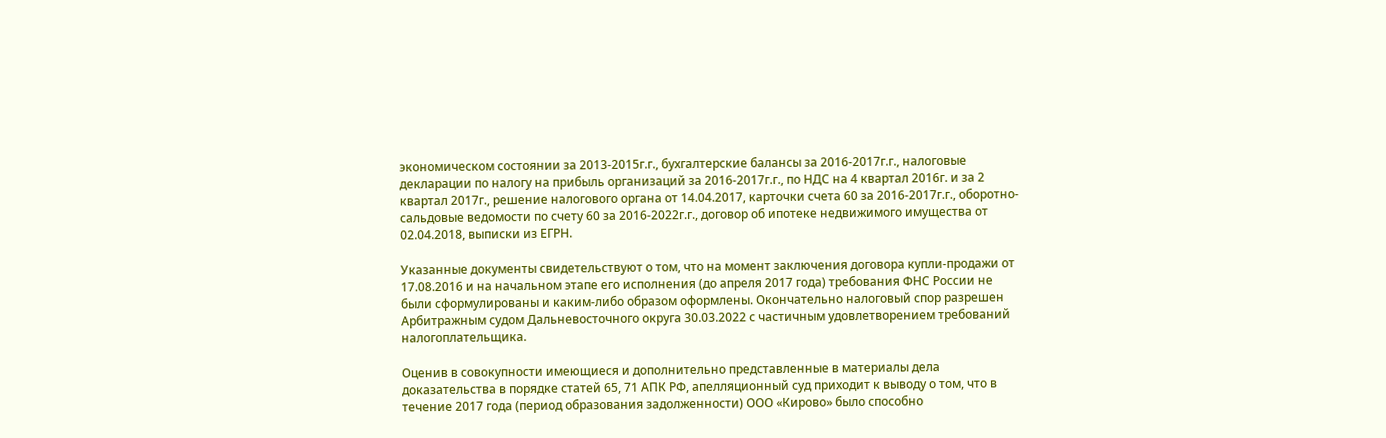экономическом состоянии за 2013-2015г.г., бухгалтерские балансы за 2016-2017г.г., налоговые декларации по налогу на прибыль организаций за 2016-2017г.г., по НДС на 4 квартал 2016г. и за 2 квартал 2017г., решение налогового органа от 14.04.2017, карточки счета 60 за 2016-2017г.г., оборотно-сальдовые ведомости по счету 60 за 2016-2022г.г., договор об ипотеке недвижимого имущества от 02.04.2018, выписки из ЕГРН.

Указанные документы свидетельствуют о том, что на момент заключения договора купли-продажи от 17.08.2016 и на начальном этапе его исполнения (до апреля 2017 года) требования ФНС России не были сформулированы и каким-либо образом оформлены. Окончательно налоговый спор разрешен Арбитражным судом Дальневосточного округа 30.03.2022 с частичным удовлетворением требований налогоплательщика.

Оценив в совокупности имеющиеся и дополнительно представленные в материалы дела доказательства в порядке статей 65, 71 АПК РФ, апелляционный суд приходит к выводу о том, что в течение 2017 года (период образования задолженности) ООО «Кирово» было способно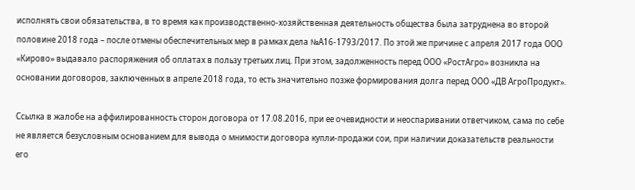исполнять свои обязательства, в то время как производственно-хозяйственная деятельность общества была затруднена во второй половине 2018 года – после отмены обеспечительных мер в рамках дела №А16-1793/2017. По этой же причине с апреля 2017 года ООО «Кирово» выдавало распоряжения об оплатах в пользу третьих лиц. При этом, задолженность перед ООО «РостАгро» возникла на основании договоров, заключенных в апреле 2018 года, то есть значительно позже формирования долга перед ООО «ДВ АгроПродукт».

Ссылка в жалобе на аффилированность сторон договора от 17.08.2016, при ее очевидности и неоспаривании ответчиком, сама по себе не является безусловным основанием для вывода о мнимости договора купли-продажи сои, при наличии доказательств реальности его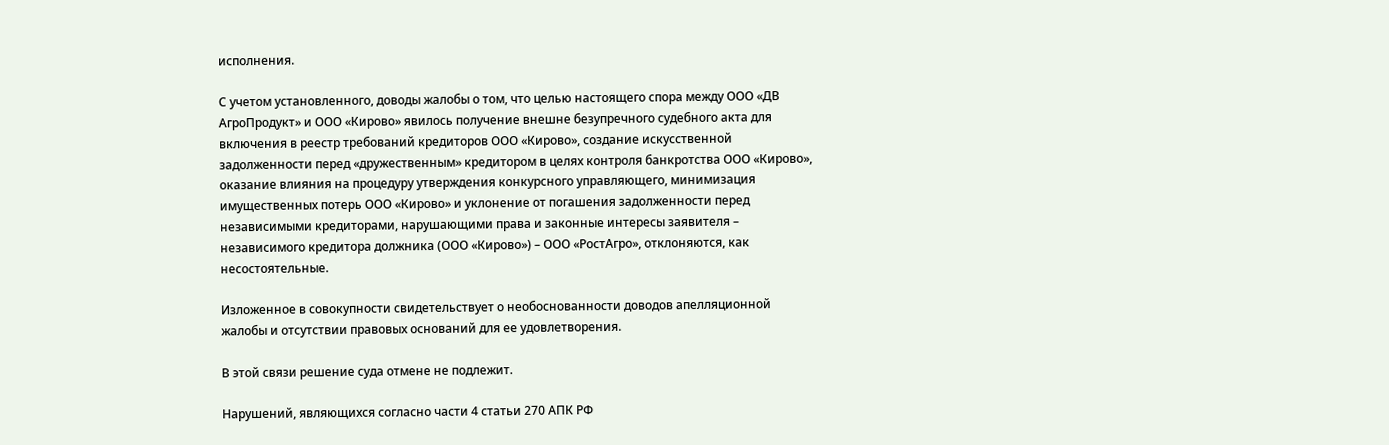исполнения.

С учетом установленного, доводы жалобы о том, что целью настоящего спора между ООО «ДВ АгроПродукт» и ООО «Кирово» явилось получение внешне безупречного судебного акта для включения в реестр требований кредиторов ООО «Кирово», создание искусственной задолженности перед «дружественным» кредитором в целях контроля банкротства ООО «Кирово», оказание влияния на процедуру утверждения конкурсного управляющего, минимизация имущественных потерь ООО «Кирово» и уклонение от погашения задолженности перед независимыми кредиторами, нарушающими права и законные интересы заявителя – независимого кредитора должника (ООО «Кирово») – ООО «РостАгро», отклоняются, как несостоятельные.

Изложенное в совокупности свидетельствует о необоснованности доводов апелляционной жалобы и отсутствии правовых оснований для ее удовлетворения.

В этой связи решение суда отмене не подлежит.

Нарушений, являющихся согласно части 4 статьи 270 АПК РФ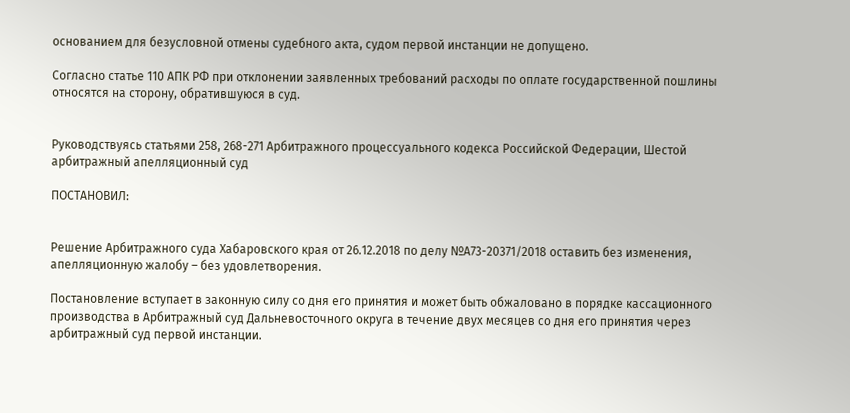основанием для безусловной отмены судебного акта, судом первой инстанции не допущено.

Согласно статье 110 АПК РФ при отклонении заявленных требований расходы по оплате государственной пошлины относятся на сторону, обратившуюся в суд.


Руководствуясь статьями 258, 268-271 Арбитражного процессуального кодекса Российской Федерации, Шестой арбитражный апелляционный суд

ПОСТАНОВИЛ:


Решение Арбитражного суда Хабаровского края от 26.12.2018 по делу №А73-20371/2018 оставить без изменения, апелляционную жалобу – без удовлетворения.

Постановление вступает в законную силу со дня его принятия и может быть обжаловано в порядке кассационного производства в Арбитражный суд Дальневосточного округа в течение двух месяцев со дня его принятия через арбитражный суд первой инстанции.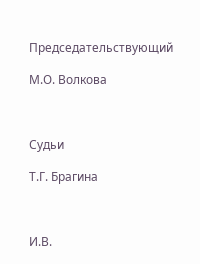Председательствующий

М.О. Волкова



Судьи

Т.Г. Брагина



И.В.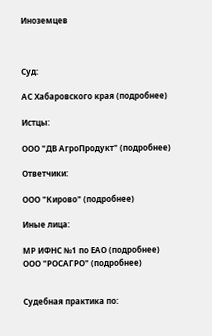Иноземцев



Суд:

АС Хабаровского края (подробнее)

Истцы:

ООО "ДВ АгроПродукт" (подробнее)

Ответчики:

ООО "Кирово" (подробнее)

Иные лица:

МР ИФНС №1 по ЕАО (подробнее)
ООО "РОСАГРО" (подробнее)


Судебная практика по: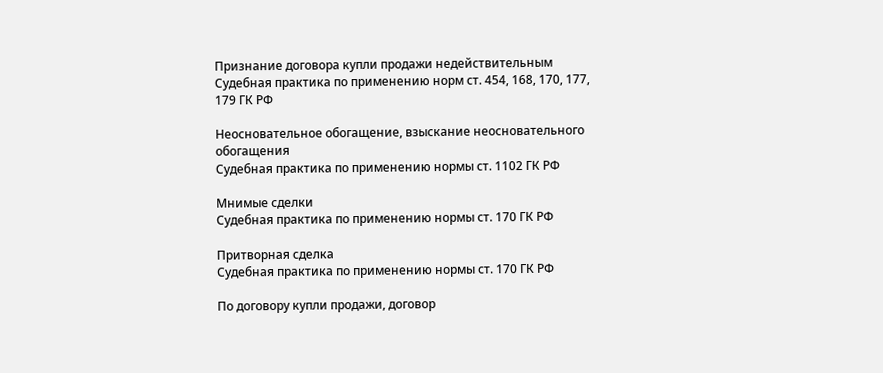Признание договора купли продажи недействительным
Судебная практика по применению норм ст. 454, 168, 170, 177, 179 ГК РФ

Неосновательное обогащение, взыскание неосновательного обогащения
Судебная практика по применению нормы ст. 1102 ГК РФ

Мнимые сделки
Судебная практика по применению нормы ст. 170 ГК РФ

Притворная сделка
Судебная практика по применению нормы ст. 170 ГК РФ

По договору купли продажи, договор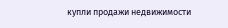купли продажи недвижимости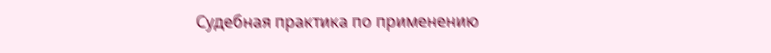Судебная практика по применению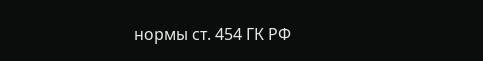нормы ст. 454 ГК РФ